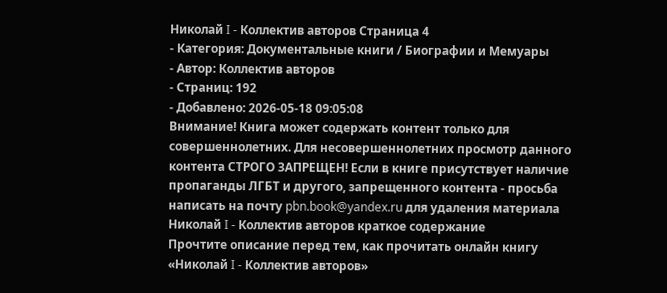Николай I - Коллектив авторов Страница 4
- Категория: Документальные книги / Биографии и Мемуары
- Автор: Коллектив авторов
- Страниц: 192
- Добавлено: 2026-05-18 09:05:08
Внимание! Книга может содержать контент только для совершеннолетних. Для несовершеннолетних просмотр данного контента СТРОГО ЗАПРЕЩЕН! Если в книге присутствует наличие пропаганды ЛГБТ и другого, запрещенного контента - просьба написать на почту pbn.book@yandex.ru для удаления материала
Николай I - Коллектив авторов краткое содержание
Прочтите описание перед тем, как прочитать онлайн книгу «Николай I - Коллектив авторов»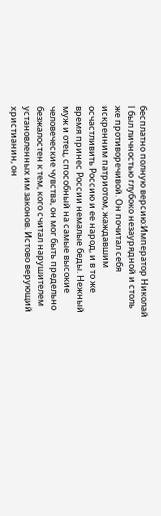бесплатно полную версию:Император Николай I был личностью глубоко незаурядной и столь же противоречивой. Он почитал себя искренним патриотом, жаждавшим осчастливить Россию и ее народ, и в то же время принес России немалые беды. Нежный муж и отец, способный на самые высокие человеческие чувства, он мог быть предельно безжалостен к тем, кого считал нарушителем установленных им законов. Истово верующий христианин, он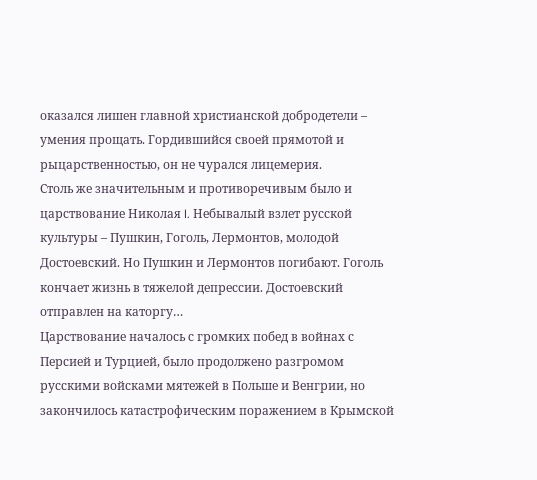оказался лишен главной христианской добродетели – умения прощать. Гордившийся своей прямотой и рыцарственностью, он не чурался лицемерия.
Столь же значительным и противоречивым было и царствование Николая I. Небывалый взлет русской культуры – Пушкин, Гоголь, Лермонтов, молодой Достоевский. Но Пушкин и Лермонтов погибают. Гоголь кончает жизнь в тяжелой депрессии. Достоевский отправлен на каторгу…
Царствование началось с громких побед в войнах с Персией и Турцией, было продолжено разгромом русскими войсками мятежей в Польше и Венгрии, но закончилось катастрофическим поражением в Крымской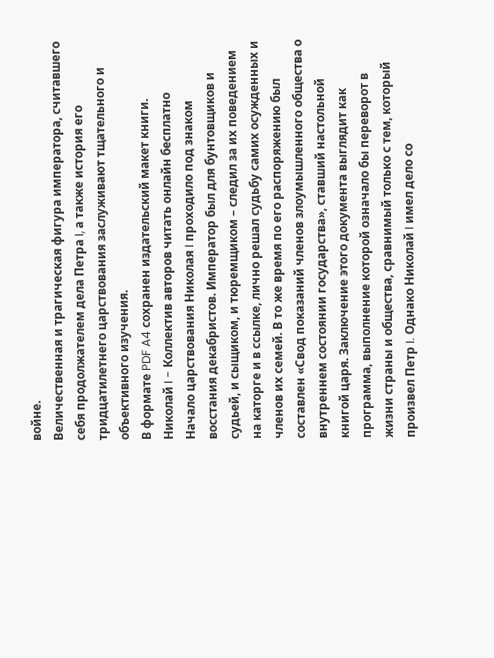войне.
Величественная и трагическая фигура императора, считавшего себя продолжателем дела Петра I, а также история его тридцатилетнего царствования заслуживают тщательного и объективного изучения.
В формате PDF A4 сохранен издательский макет книги.
Николай I - Коллектив авторов читать онлайн бесплатно
Начало царствования Николая I проходило под знаком восстания декабристов. Император был для бунтовщиков и судьей, и сыщиком, и тюремщиком – следил за их поведением на каторге и в ссылке, лично решал судьбу самих осужденных и членов их семей. В то же время по его распоряжению был составлен «Свод показаний членов злоумышленного общества о внутреннем состоянии государства», ставший настольной книгой царя. Заключение этого документа выглядит как программа, выполнение которой означало бы переворот в жизни страны и общества, сравнимый только с тем, который произвел Петр I. Однако Николай I имел дело со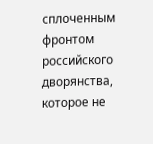сплоченным фронтом российского дворянства, которое не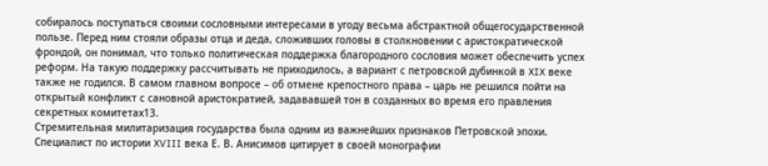собиралось поступаться своими сословными интересами в угоду весьма абстрактной общегосударственной пользе. Перед ним стояли образы отца и деда, сложивших головы в столкновении с аристократической фрондой, он понимал, что только политическая поддержка благородного сословия может обеспечить успех реформ. На такую поддержку рассчитывать не приходилось, а вариант с петровской дубинкой в XIX веке также не годился. В самом главном вопросе – об отмене крепостного права – царь не решился пойти на открытый конфликт с сановной аристократией, задававшей тон в созданных во время его правления секретных комитетах13.
Стремительная милитаризация государства была одним из важнейших признаков Петровской эпохи. Специалист по истории XVIII века Е. В. Анисимов цитирует в своей монографии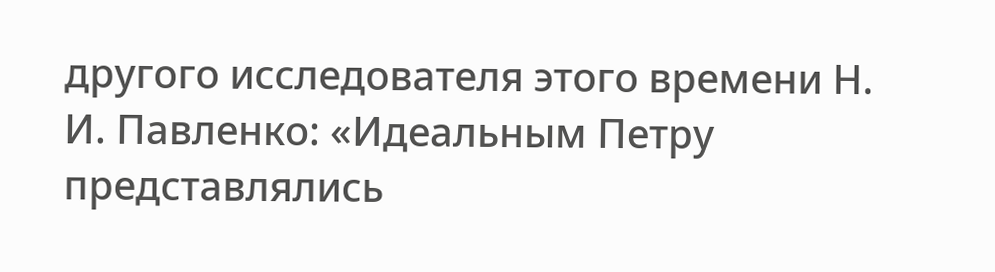другого исследователя этого времени Н. И. Павленко: «Идеальным Петру представлялись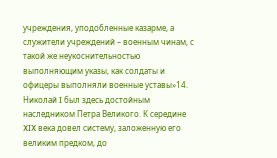учреждения, уподобленные казарме, а служители учреждений – военным чинам, с такой же неукоснительностью выполняющим указы, как солдаты и офицеры выполняли военные уставы»14. Николай I был здесь достойным наследником Петра Великого. К середине XIX века довел систему, заложенную его великим предком, до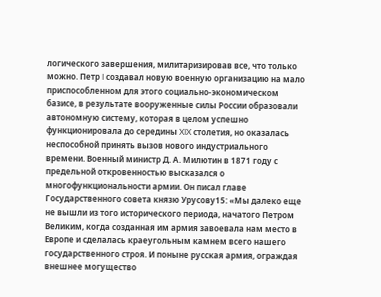логического завершения, милитаризировав все, что только можно. Петр I создавал новую военную организацию на мало приспособленном для этого социально-экономическом базисе, в результате вооруженные силы России образовали автономную систему, которая в целом успешно функционировала до середины XIX столетия, но оказалась неспособной принять вызов нового индустриального времени. Военный министр Д. А. Милютин в 1871 году с предельной откровенностью высказался о многофункциональности армии. Он писал главе Государственного совета князю Урусову15: «Мы далеко еще не вышли из того исторического периода, начатого Петром Великим, когда созданная им армия завоевала нам место в Европе и сделалась краеугольным камнем всего нашего государственного строя. И поныне русская армия, ограждая внешнее могущество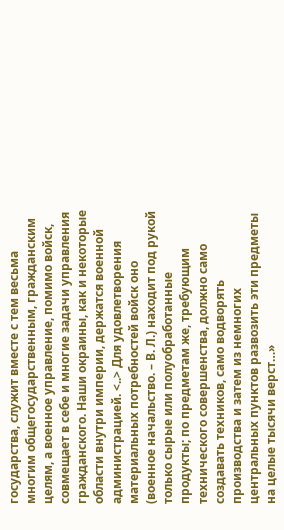государства, служит вместе с тем весьма многим общегосударственным, гражданским целям, а военное управление, помимо войск, совмещает в себе и многие задачи управления гражданского. Наши окраины, как и некоторые области внутри империи, держатся военной администрацией. <..> Для удовлетворения материальных потребностей войск оно (военное начальство. – В. Л.) находит под рукой только сырые или полуобработанные продукты; по предметам же, требующим технического совершенства, должно само создавать техников, само водворять производства и затем из немногих центральных пунктов развозить эти предметы на целые тысячи верст…»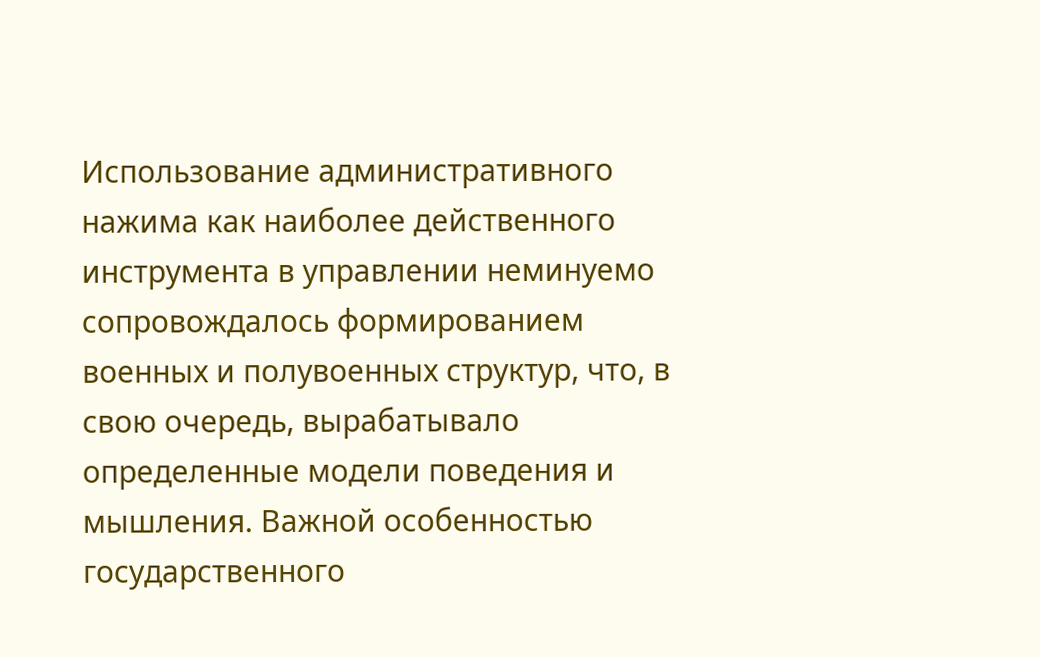Использование административного нажима как наиболее действенного инструмента в управлении неминуемо сопровождалось формированием военных и полувоенных структур, что, в свою очередь, вырабатывало определенные модели поведения и мышления. Важной особенностью государственного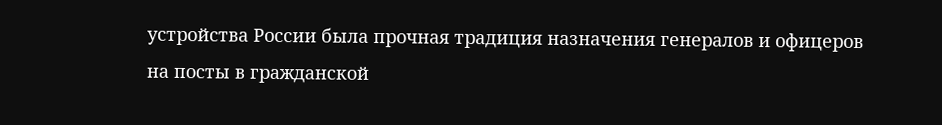устройства России была прочная традиция назначения генералов и офицеров на посты в гражданской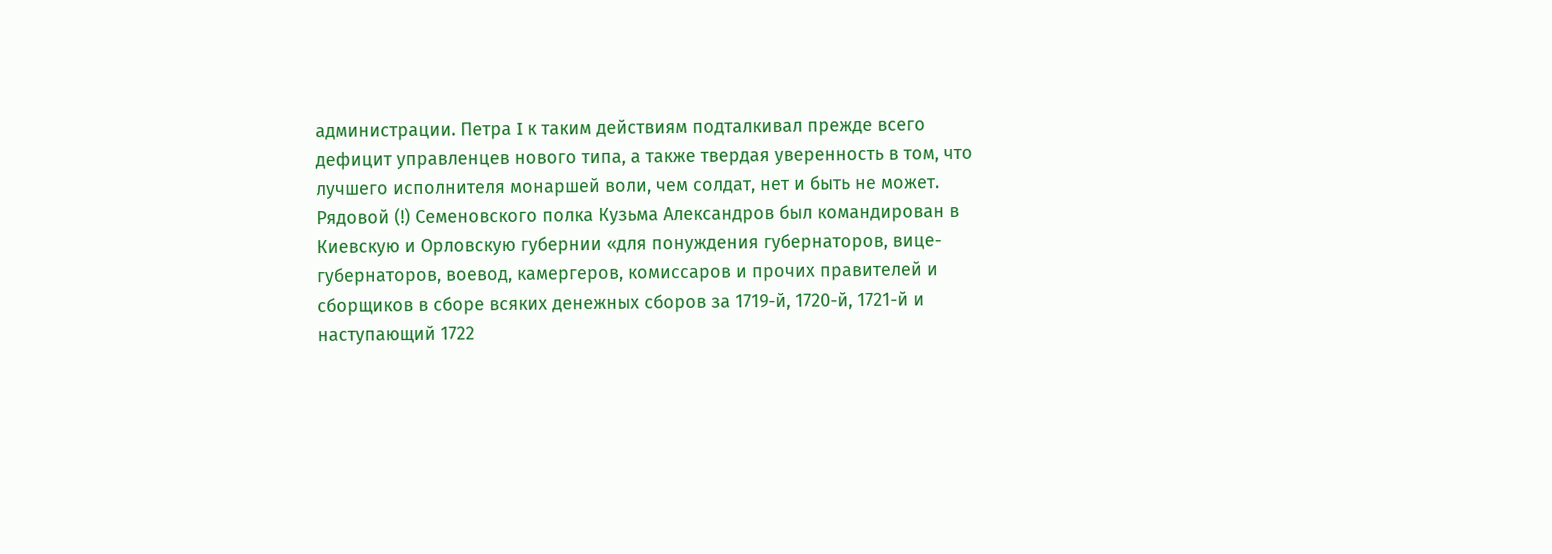администрации. Петра I к таким действиям подталкивал прежде всего дефицит управленцев нового типа, а также твердая уверенность в том, что лучшего исполнителя монаршей воли, чем солдат, нет и быть не может. Рядовой (!) Семеновского полка Кузьма Александров был командирован в Киевскую и Орловскую губернии «для понуждения губернаторов, вице-губернаторов, воевод, камергеров, комиссаров и прочих правителей и сборщиков в сборе всяких денежных сборов за 1719-й, 1720-й, 1721-й и наступающий 1722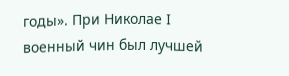годы». При Николае I военный чин был лучшей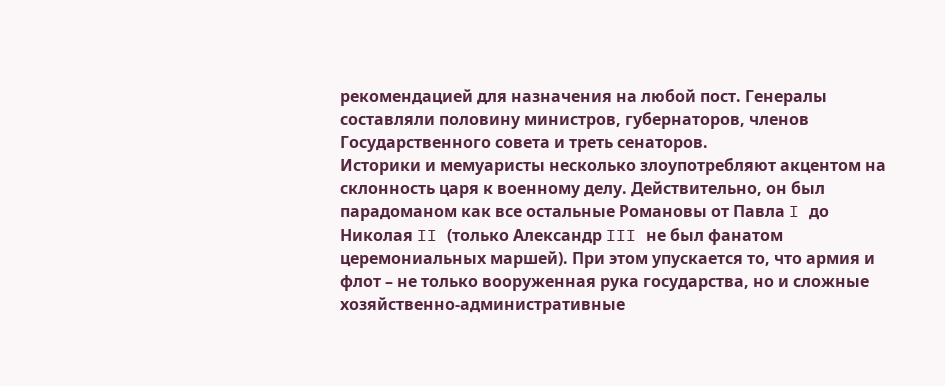рекомендацией для назначения на любой пост. Генералы составляли половину министров, губернаторов, членов Государственного совета и треть сенаторов.
Историки и мемуаристы несколько злоупотребляют акцентом на склонность царя к военному делу. Действительно, он был парадоманом как все остальные Романовы от Павла I до Николая II (только Александр III не был фанатом церемониальных маршей). При этом упускается то, что армия и флот – не только вооруженная рука государства, но и сложные хозяйственно-административные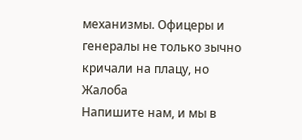механизмы. Офицеры и генералы не только зычно кричали на плацу, но
Жалоба
Напишите нам, и мы в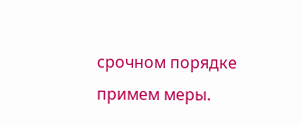срочном порядке примем меры.